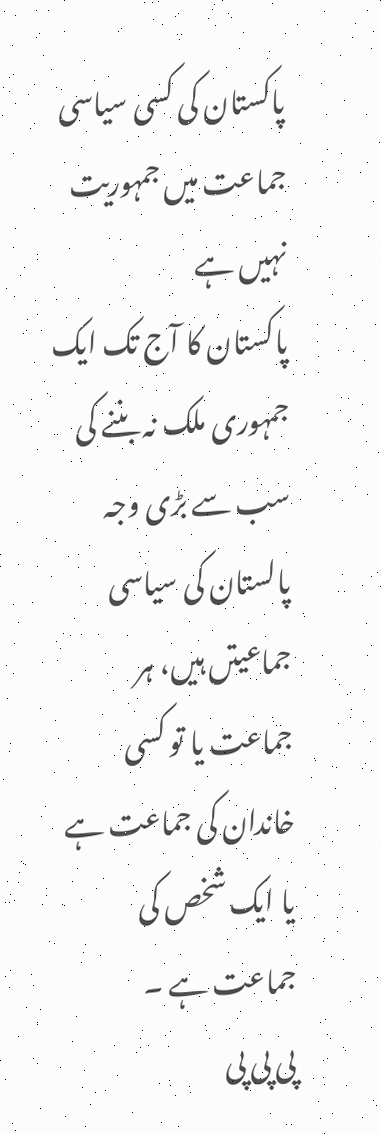پاکستان کی کسی سیاسی جماعت میں جمہوریت نہیں ہے
پاکستان کا آج تک ایک جمہوری ملک نہ بننے کی سب سے بڑی وجہ پالستان کی سیاسی جماعیتں ہیں، ہر جماعت یا تو کسی خاندان کی جماعت ہے یا ایک شخص کی جماعت ہے ۔
پی پی پی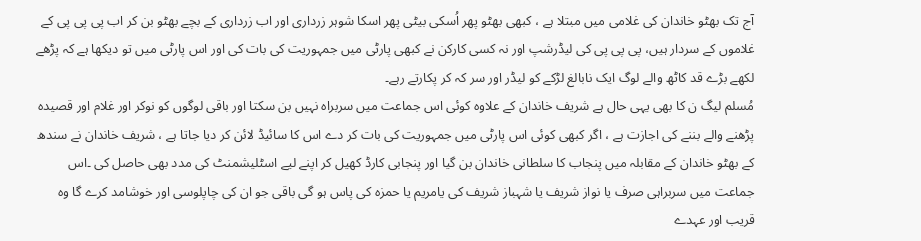آج تک بھٹو خاندان کی غلامی میں مبتلا ہے ، کبھی بھٹو پھر اُسکی بیٹی پھر اسکا شوہر زرداری اور اب زرداری کے بچے بھٹو بن کر اب پی پی پی کے غلاموں کے سردار ہیں، پی پی پی کی لیڈرشپ اور نہ کسی کارکن نے کبھی پارٹی میں جمہوریت کی بات کی اور اس پارٹی میں تو دیکھا ہے کہ پڑھے لکھے بڑے قد کاٹھ والے لوگ ایک نابالغ لڑکے کو لیڈر اور سر کہ کر پکارتے رہے۔
مُسلم لیگ ن کا بھی یہی حال ہے شریف خاندان کے علاوہ کوئی اس جماعت میں سربراہ نہیں بن سکتا اور باقی لوگوں کو نوکر اور غلام اور قصیدہ پڑھنے والے بننے کی اجازت ہے ، اگر کبھی کوئی اس پارٹی میں جمہوریت کی بات کر دے اس کا سائیڈ لائن کر دیا جاتا ہے ، شریف خاندان نے سندھ کے بھٹو خاندان کے مقابلہ میں پنجاب کا سلطانی خاندان بن گیا اور پنجابی کارڈ کھیل کر اپنے لیے اسٹلیشمنٹ کی مدد بھی حاصل کی ۔اس جماعت میں سربراہی صرف یا نواز شریف یا شہباز شریف کی یامریم یا حمزہ کی پاس ہو گی باقی جو ان کی چاپلوسی اور خوشامد کرے گا وہ قریب اور عہدے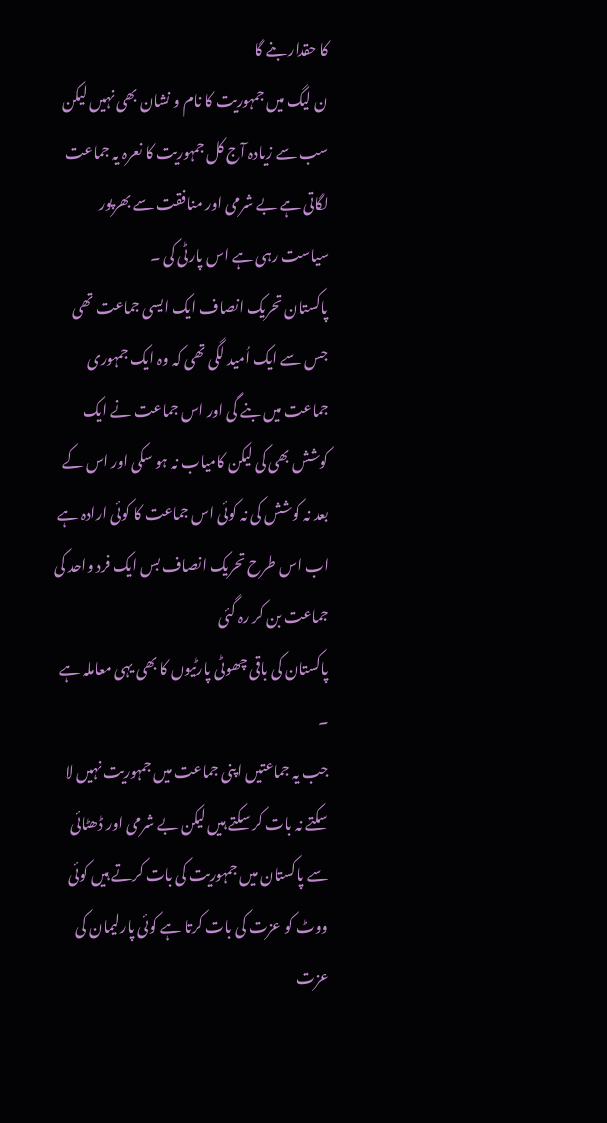کا حقدار بنے گا
ن لیگ میں جمہوریت کا نام و نشان بھی نہیں لیکن سب سے زیادہ آج کل جمہوریت کا نعرہ یہ جماعت لگاتی ہے بے شرمی اور منافقت سے بھرپور سیاست رہی ہے اس پارٹی کی ۔
پاکستان تحریک انصاف ایک ایسی جماعت تھی جس سے ایک اُمید لگی تھی کہ وہ ایک جمہوری جماعت میں بنے گی اور اس جماعت نے ایک کوشش بھی کی لیکن کامیاب نہ ہو سکی اور اس کے بعد نہ کوشش کی نہ کوئی اس جماعت کا کوئی ارادہ ہے اب اس طرح تحریک انصاف بس ایک فرد واحد کی جماعت بن کر رہ گئی
پاکستان کی باقی چھوٹی پارٹیوں کا بھی یہی معاملہ ہے ۔
جب یہ جماعتیں اپنی جماعت میں جمہوریت نہیں لا سکتے نہ بات کر سکتے ہیں لیکن بے شرمی اور ڈھٹائی سے پاکستان میں جمہوریت کی بات کرتے ہیں کوئی ووٹ کو عزت کی بات کرتا ہے کوئی پارلیمان کی عزت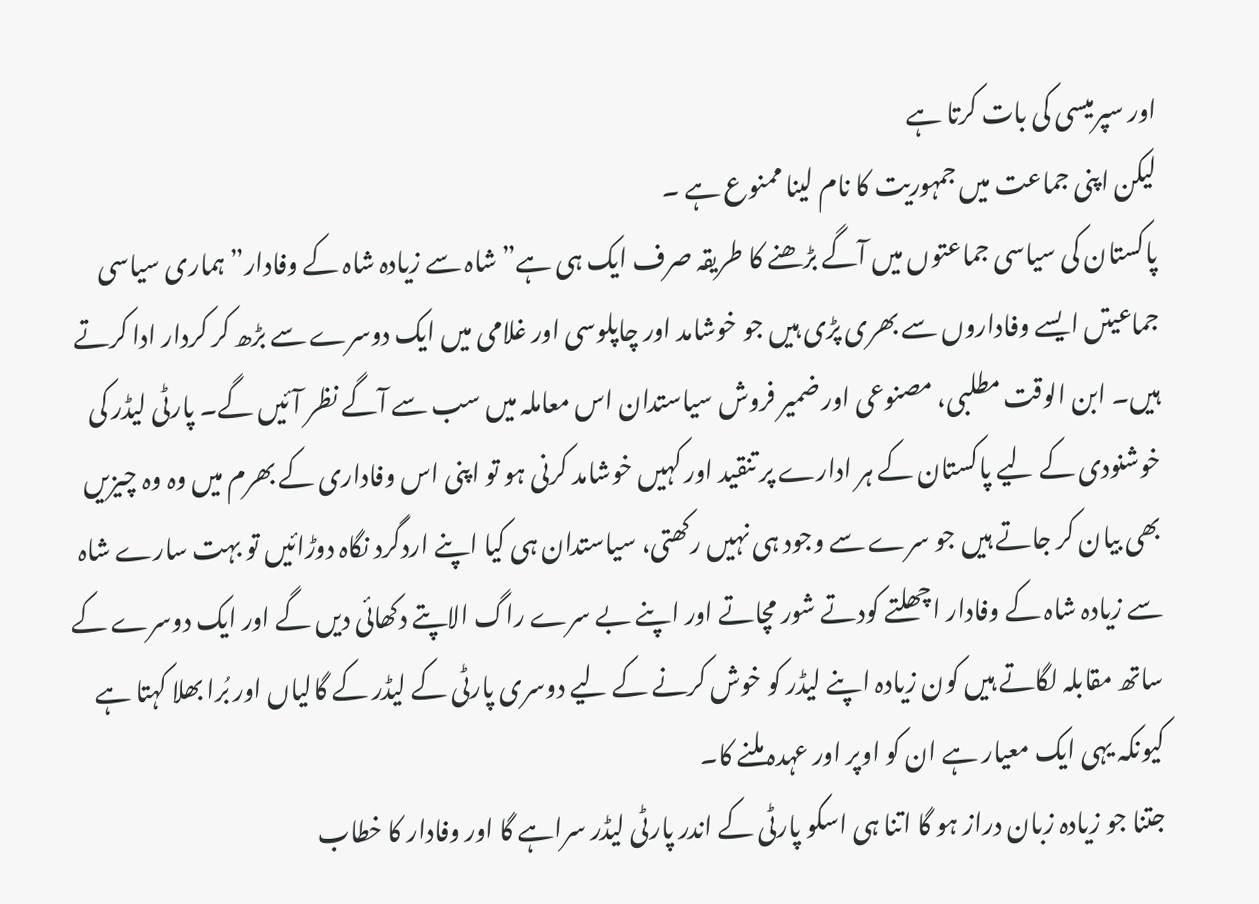اور سپرمیسی کی بات کرتا ہے
لیکن اپنی جماعت میں جمہوریت کا نام لینا ممنوع ہے ۔
پاکستان کی سیاسی جماعتوں میں آگے بڑھنے کا طریقہ صرف ایک ہی ہے” شاہ سے زیادہ شاہ کے وفادار” ہماری سیاسی جماعیتں ایسے وفاداروں سے بھری پڑی ہیں جو خوشامد اور چاپلوسی اور غلامی میں ایک دوسرے سے بڑھ کر کردار ادا کرتے ہیں۔ ابن الوقت مطلبی، مصنوعی اور ضمیر فروش سیاستدان اس معاملہ میں سب سے آگے نظر آئیں گے۔ پارٹی لیڈر کی خوشنودی کے لیے پاکستان کے ہر ادارے پر تنقید اور کہیں خوشامد کرنی ہو تو اپنی اس وفاداری کے بھرم میں وہ وہ چیزیں بھی بیان کر جاتے ہیں جو سرے سے وجود ہی نہیں رکھتی، سیاستدان ہی کیا اپنے اردگرد نگاہ دوڑائیں تو بہت سارے شاہ سے زیادہ شاہ کے وفادار اچھلتے کودتے شور مچاتے اور اپنے بے سرے راگ الاپتے دکھائی دیں گے اور ایک دوسرے کے ساتھ مقابلہ لگاتے ہیں کون زیادہ اپنے لیڈر کو خوش کرنے کے لیے دوسری پارٹی کے لیڈر کے گالیاں اور بُرا بھلا کہتا ہے کیونکہ یہی ایک معیار ہے ان کو اوپر اور عہدہ ملنے کا۔
جتنا جو زیادہ زبان دراز ہو گا اتنا ہی اسکو پارٹی کے اندر پارٹی لیڈر سراہے گا اور وفادار کا خطاب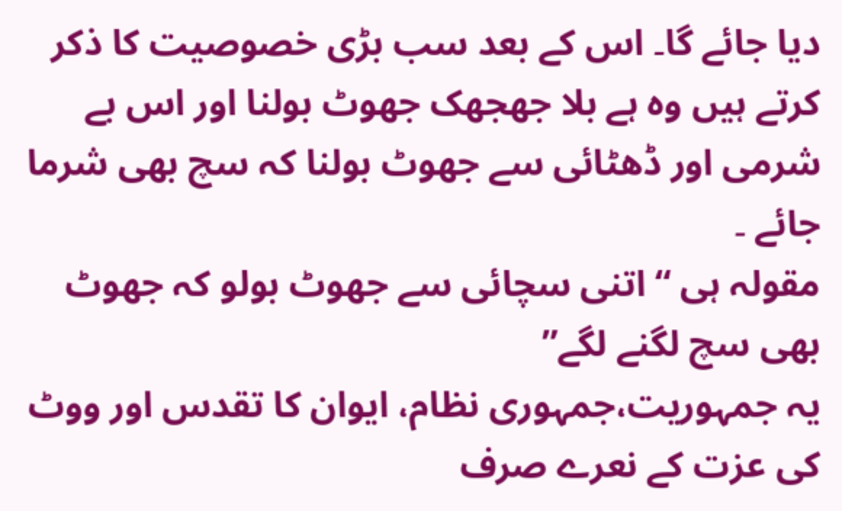دیا جائے گا۔ اس کے بعد سب بڑی خصوصیت کا ذکر کرتے ہیں وہ ہے بلا جھجھک جھوٹ بولنا اور اس بے شرمی اور ڈھٹائی سے جھوٹ بولنا کہ سچ بھی شرما جائے ۔
مقولہ ہی “ اتنی سچائی سے جھوٹ بولو کہ جھوٹ بھی سچ لگنے لگے”
یہ جمہوریت،جمہوری نظام، ایوان کا تقدس اور ووٹ کی عزت کے نعرے صرف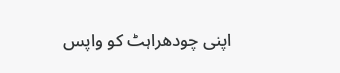اپنی چودھراہٹ کو واپس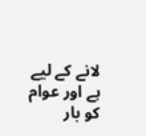لانے کے لیے ہے اور عوام کو بار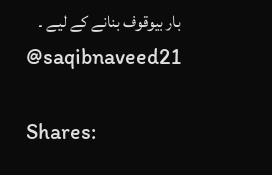بار بیوقوف بنانے کے لیے ۔
@saqibnaveed21

Shares: